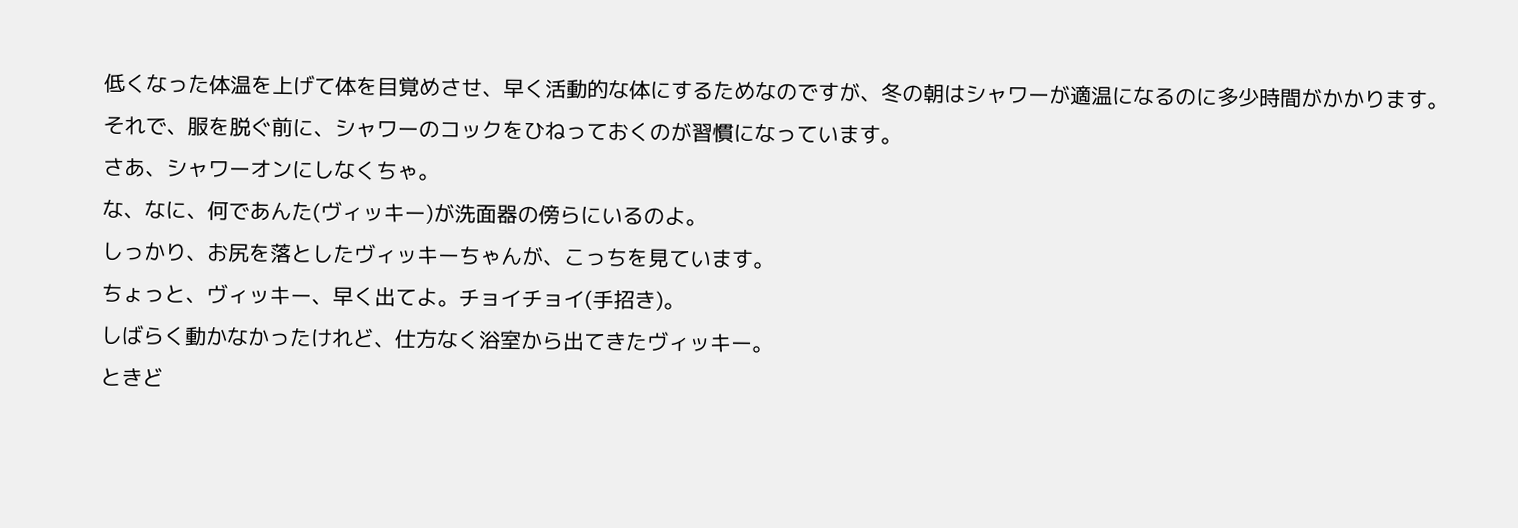低くなった体温を上げて体を目覚めさせ、早く活動的な体にするためなのですが、冬の朝はシャワーが適温になるのに多少時間がかかります。
それで、服を脱ぐ前に、シャワーのコックをひねっておくのが習慣になっています。
さあ、シャワーオンにしなくちゃ。
な、なに、何であんた(ヴィッキー)が洗面器の傍らにいるのよ。
しっかり、お尻を落としたヴィッキーちゃんが、こっちを見ています。
ちょっと、ヴィッキー、早く出てよ。チョイチョイ(手招き)。
しばらく動かなかったけれど、仕方なく浴室から出てきたヴィッキー。
ときど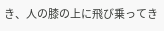き、人の膝の上に飛び乗ってき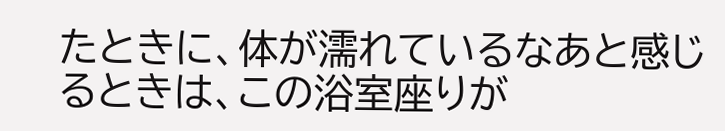たときに、体が濡れているなあと感じるときは、この浴室座りが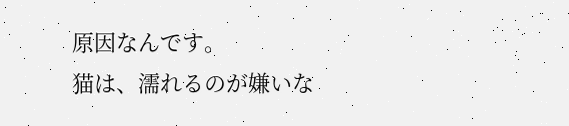原因なんです。
猫は、濡れるのが嫌いな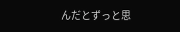んだとずっと思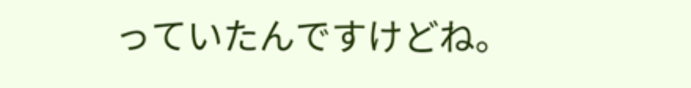っていたんですけどね。